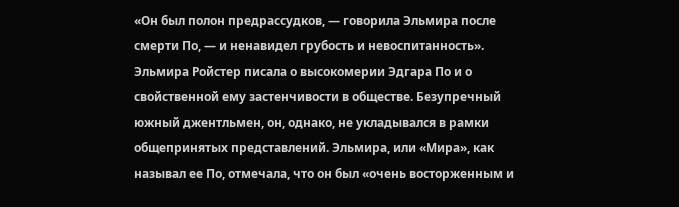«Он был полон предрассудков, — говорила Эльмира после смерти По, — и ненавидел грубость и невоспитанность». Эльмира Ройстер писала о высокомерии Эдгара По и о свойственной ему застенчивости в обществе. Безупречный южный джентльмен, он, однако, не укладывался в рамки общепринятых представлений. Эльмира, или «Мира», как называл ее По, отмечала, что он был «очень восторженным и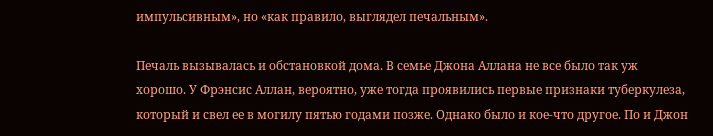импульсивным», но «как правило, выглядел печальным».

Печаль вызывалась и обстановкой дома. В семье Джона Аллана не все было так уж хорошо. У Фрэнсис Аллан, вероятно, уже тогда проявились первые признаки туберкулеза, который и свел ее в могилу пятью годами позже. Однако было и кое-что другое. По и Джон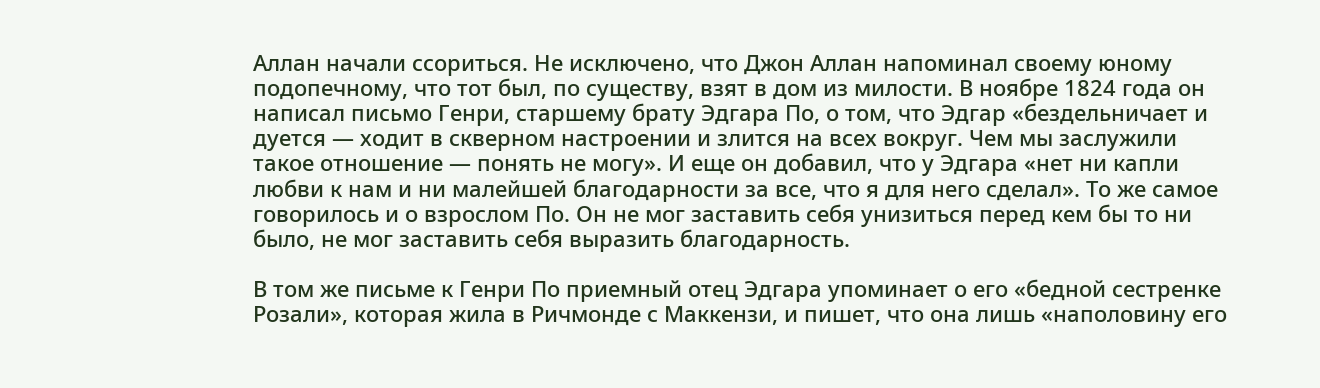Аллан начали ссориться. Не исключено, что Джон Аллан напоминал своему юному подопечному, что тот был, по существу, взят в дом из милости. В ноябре 1824 года он написал письмо Генри, старшему брату Эдгара По, о том, что Эдгар «бездельничает и дуется — ходит в скверном настроении и злится на всех вокруг. Чем мы заслужили такое отношение — понять не могу». И еще он добавил, что у Эдгара «нет ни капли любви к нам и ни малейшей благодарности за все, что я для него сделал». То же самое говорилось и о взрослом По. Он не мог заставить себя унизиться перед кем бы то ни было, не мог заставить себя выразить благодарность.

В том же письме к Генри По приемный отец Эдгара упоминает о его «бедной сестренке Розали», которая жила в Ричмонде с Маккензи, и пишет, что она лишь «наполовину его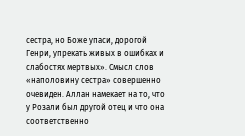сестра, но Боже упаси, дорогой Генри, упрекать живых в ошибках и слабостях мертвых». Смысл слов «наполовину сестра» совершенно очевиден. Аллан намекает на то, что у Розали был другой отец и что она соответственно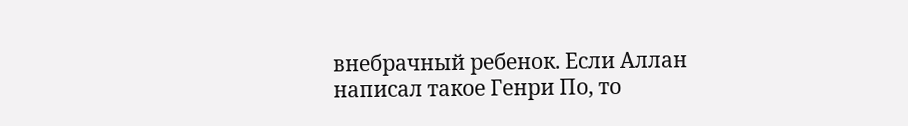внебрачный ребенок. Если Аллан написал такое Генри По, то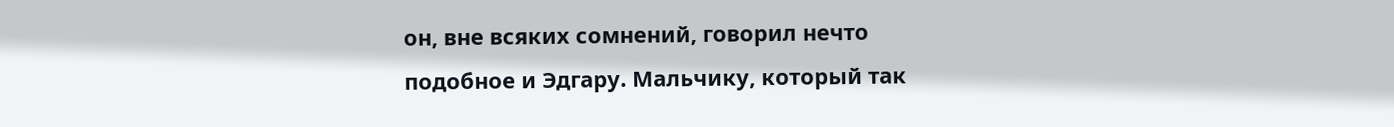он, вне всяких сомнений, говорил нечто подобное и Эдгару. Мальчику, который так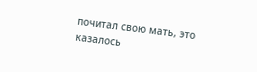почитал свою мать, это казалось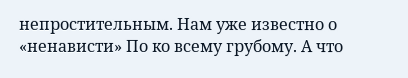непростительным. Нам уже известно о «ненависти» По ко всему грубому. А что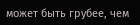может быть грубее, чем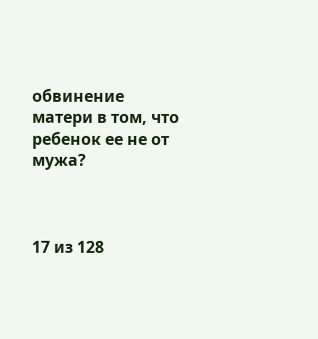обвинение матери в том, что ребенок ее не от мужа?



17 из 128